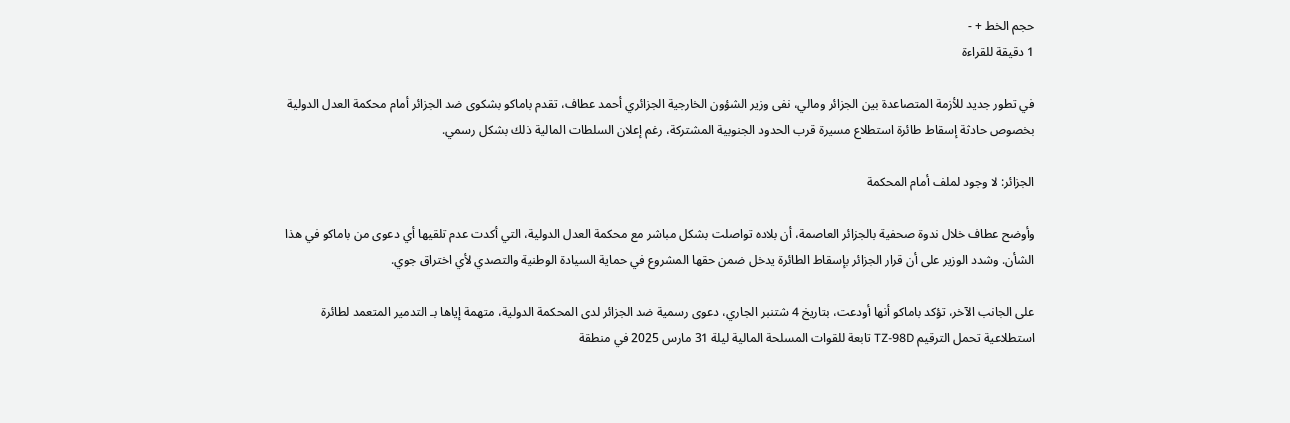حجم الخط + -
1 دقيقة للقراءة

في تطور جديد للأزمة المتصاعدة بين الجزائر ومالي، نفى وزير الشؤون الخارجية الجزائري أحمد عطاف، تقدم باماكو بشكوى ضد الجزائر أمام محكمة العدل الدولية بخصوص حادثة إسقاط طائرة استطلاع مسيرة قرب الحدود الجنوبية المشتركة، رغم إعلان السلطات المالية ذلك بشكل رسمي.

الجزائر: لا وجود لملف أمام المحكمة

وأوضح عطاف خلال ندوة صحفية بالجزائر العاصمة، أن بلاده تواصلت بشكل مباشر مع محكمة العدل الدولية، التي أكدت عدم تلقيها أي دعوى من باماكو في هذا الشأن. وشدد الوزير على أن قرار الجزائر بإسقاط الطائرة يدخل ضمن حقها المشروع في حماية السيادة الوطنية والتصدي لأي اختراق جوي.

على الجانب الآخر، تؤكد باماكو أنها أودعت، بتاريخ 4 شتنبر الجاري، دعوى رسمية ضد الجزائر لدى المحكمة الدولية، متهمة إياها بـ التدمير المتعمد لطائرة استطلاعية تحمل الترقيم TZ-98D تابعة للقوات المسلحة المالية ليلة 31 مارس 2025 في منطقة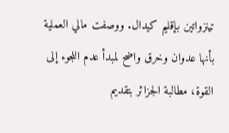تينزواتين بإقليم كيدال. ووصفت مالي العملية بأنها عدوان وخرق واضح لمبدأ عدم اللجوء إلى القوة، مطالبة الجزائر بتقديم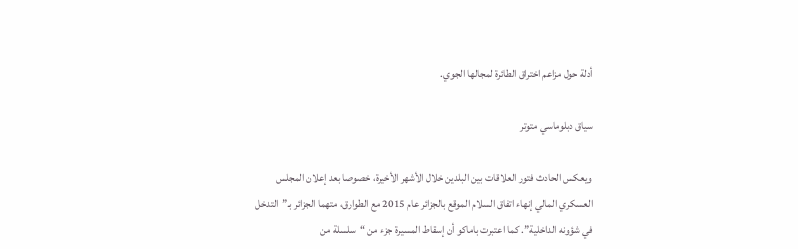أدلة حول مزاعم اختراق الطائرة لمجالها الجوي.

سياق دبلوماسي متوتر

ويعكس الحادث فتور العلاقات بين البلدين خلال الأشهر الأخيرة، خصوصا بعد إعلان المجلس العسكري المالي إنهاء اتفاق السلام الموقع بالجزائر عام 2015 مع الطوارق، متهما الجزائر بـ”التدخل في شؤونه الداخلية”. كما اعتبرت باماكو أن إسقاط المسيرة جزء من “سلسلة من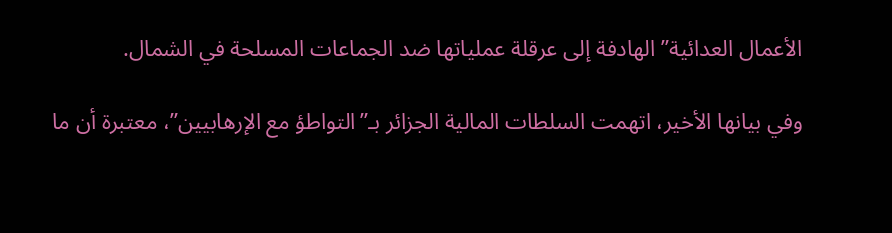الأعمال العدائية” الهادفة إلى عرقلة عملياتها ضد الجماعات المسلحة في الشمال.

وفي بيانها الأخير، اتهمت السلطات المالية الجزائر بـ”التواطؤ مع الإرهابيين”، معتبرة أن ما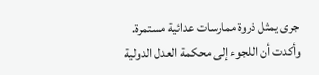جرى يمثل ذروة ممارسات عدائية مستمرة. وأكدت أن اللجوء إلى محكمة العدل الدولية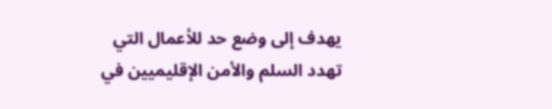يهدف إلى وضع حد للأعمال التي تهدد السلم والأمن الإقليميين في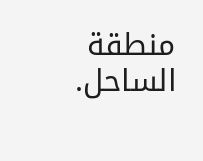منطقة الساحل.